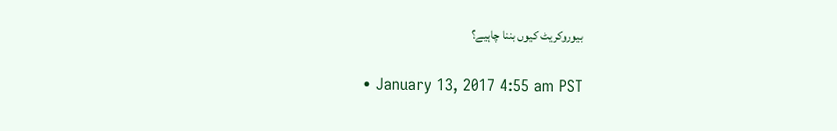بیوروکریٹ کیوں بننا چاہیے؟

  • January 13, 2017 4:55 am PST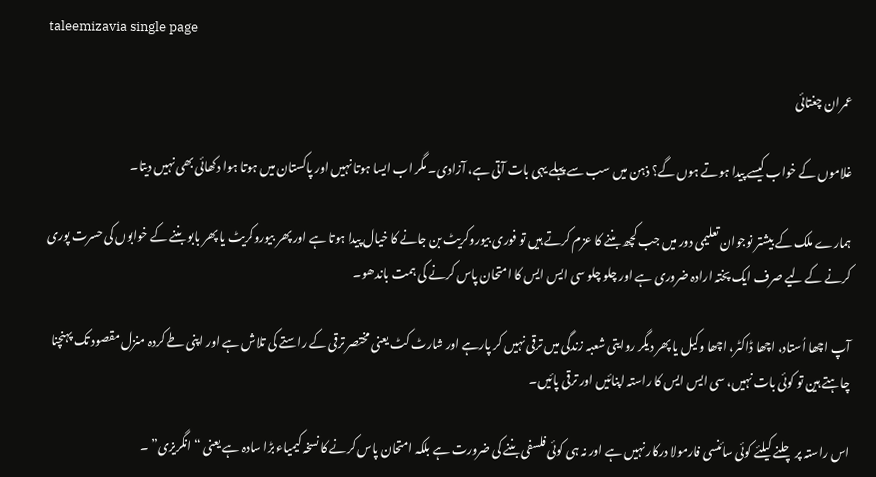taleemizavia single page

عمران چغتائی

غلاموں کے خواب کیسے پیدا ہوتے ہوں گے؟ ذہن میں سب سے پہلے یہی بات آتی ہے، آزادی۔ مگر اب ایسا ہوتا نہیں اور پاکستان میں ہوتا ہوا دکھائی بھی نہیں دیتا۔

ہمارے ملک کے بیشتر نوجوان تعلیمی دور میں جب کچھ بننے کا عزم کرتے ہیں تو فوری بیوروکریٹ بن جانے کا خیال پیدا ہوتا ہے اور پھر بیوروکریٹ یا پھر بابو بننے کے خوابوں کی حسرت پوری کرنے کے لیے صرف ایک پختہ ارادہ ضروری ہے اور چلو چلو سی ایس ایس کا امتحان پاس کرنے کی ہمت باندھو۔

آپ اچھا اُستاد، اچھا ڈاکٹر، اچھا وکیل یا پھر دیگر روایتی شعبہ زندگی میں ترقی نہیں کر پارہے اور شارٹ کٹ یعنی مختصر ترقی کے راستے کی تلاش ہے اور اپنی طے کردہ منزل مقصود تک پہنچنا چاہتے ہین تو کوئی بات نہیں، سی ایس ایس کا راستہ اپنائیں اور ترقی پائیں۔

اس راستہ پر چلنے کیلئے کوئی سائنسی فارمولا درکار نہیں ہے اور نہ ہی کوئی فلسفی بننے کی ضرورت ہے بلکہ امتحان پاس کرنے کا نسخہ کیمیاء بڑا سادہ ہے یعنی “انگریزی” ۔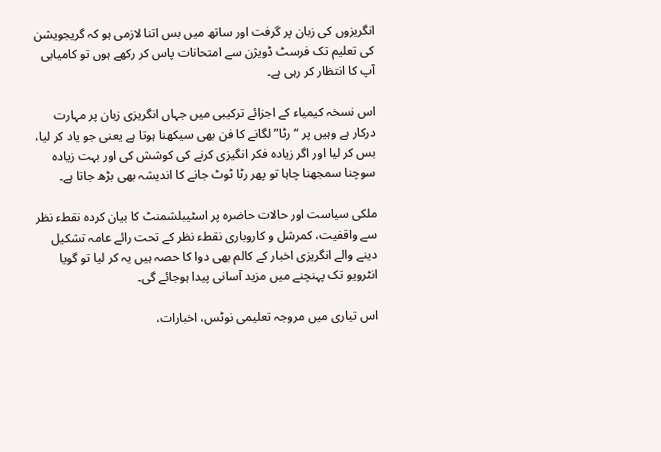انگریزوں کی زبان پر گرفت اور ساتھ میں بس اتنا لازمی ہو کہ گریجویشن کی تعلیم تک فرسٹ ڈویژن سے امتحانات پاس کر رکھے ہوں تو کامیابی آپ کا انتظار کر رہی ہے۔

اس نسخہ کیمیاء کے اجزائے ترکیبی میں جہاں انگریزی زبان پر مہارت درکار ہے وہیں پر “رٹا” لگانے کا فن بھی سیکھنا ہوتا ہے یعنی جو یاد کر لیا، بس کر لیا اور اگر زیادہ فکر انگیزی کرنے کی کوشش کی اور بہت زیادہ سوچنا سمجھنا چاہا تو پھر رٹا ٹوٹ جانے کا اندیشہ بھی بڑھ جاتا ہے۔

ملکی سیاست اور حالات حاضرہ پر اسٹیبلشمنٹ کا بیان کردہ نقطء نظر سے واقفیت، کمرشل و کاروباری نقطء نظر کے تحت رائے عامہ تشکیل دینے والے انگریزی اخبار کے کالم بھی دوا کا حصہ ہیں یہ کر لیا تو گویا انٹرویو تک پہنچنے میں مزید آسانی پیدا ہوجائے گی۔

اس تیاری میں مروجہ تعلیمی نوٹس، اخبارات،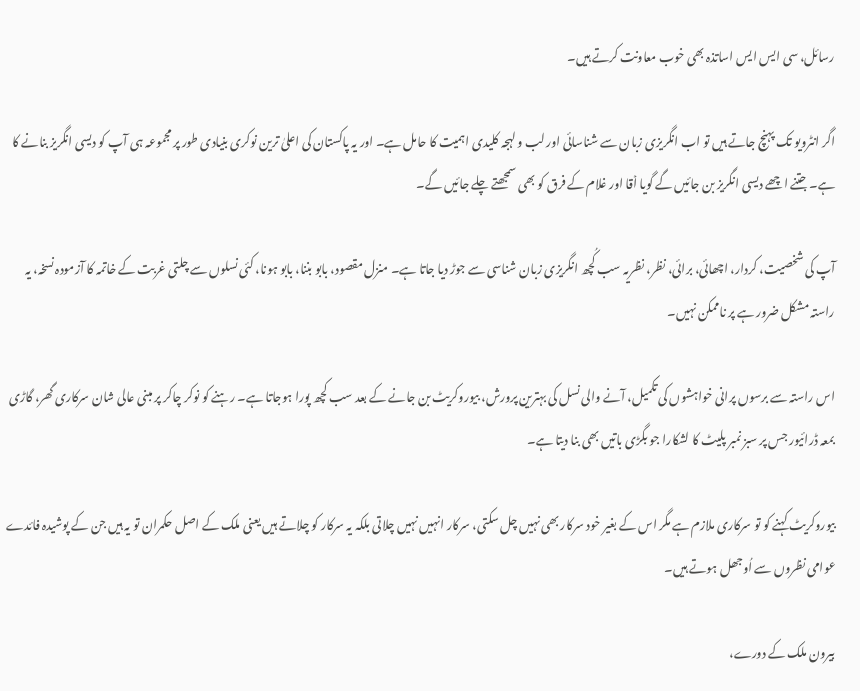رسائل، سی ایس ایس اساتذہ بھی خوب معاونت کرتے ہیں۔

اگر انٹرویو تک پہنچ جاتے ہیں تو اب انگریزی زبان سے شناسائی اور لب و لہجہ کلیدی اہمیت کا حامل ہے۔ اور یہ پاکستان کی اعلیٰ ترین نوکری بنیادی طور پر مجموعہ ہی آپ کو دیسی انگریز بنانے کا ہے۔ جتنے اچھے دیسی انگریز بن جائیں گے گویا اۡقا اور غلام کے فرق کو بھی سمجھتے چلے جائیں گے۔

آپ کی شخصیت، کردار، اچھائی، برائی، نظر، نظریہ سب کُچھ انگریزی زبان شناسی سے جوڑ دیا جاتا ہے۔ منزل مقصود، بابو بننا، بابو ہونا، کئی نسلوں سے چلتی غربت کے خاتمہ کا آزمودہ نسخہ، یہ راستہ مشکل ضرور ہے پر ناممکن نہیں۔

اس راستہ سے برسوں پرانی خواہشوں کی تکمیل، آنے والی نسل کی بہترین پرورش، بیوروکریٹ بن جانے کے بعد سب کچھ پورا ہوجاتا ہے۔ رہنے کو نوکر چاکر پر مبنی عالی شان سرکاری گھر، گاڑی بمعہ ڈرائیور جس پر سبز نمبر پلیٹ کا لشکارا جو بگڑی باتیں بھی بنا دیتا ہے۔

بیوروکریٹ کہنے کو تو سرکاری ملازم ہے مگر اس کے بغیر خود سرکار بھی نہیں چل سکتی، سرکار انہیں نہیں چلاتی بلکہ یہ سرکار کو چلاتے ہیں یعنی ملک کے اصل حکمران تو یہ ہیں جن کے پوشیدہ فائدے عوامی نظروں سے اُوجھل ہوتے ہیں۔

بیرون ملک کے دورے،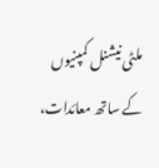ملٹی نیشنل کمپنیوں کے ساتھ معائدات،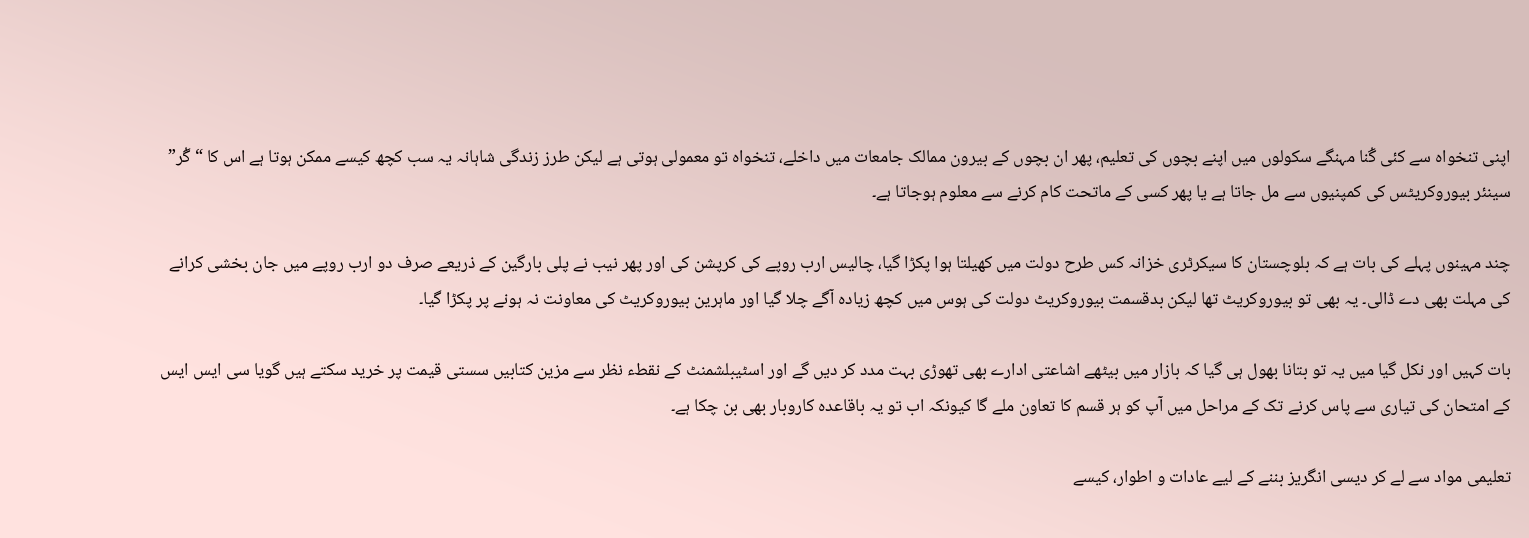اپنی تنخواہ سے کئی گُنا مہنگے سکولوں میں اپنے بچوں کی تعلیم، پھر ان بچوں کے بیرون ممالک جامعات میں داخلے، تنخواہ تو معمولی ہوتی ہے لیکن طرز زندگی شاہانہ یہ سب کچھ کیسے ممکن ہوتا ہے اس کا “گُر” سینئر بیوروکریٹس کی کمپنیوں سے مل جاتا ہے یا پھر کسی کے ماتحت کام کرنے سے معلوم ہوجاتا ہے۔

چند مہینوں پہلے کی بات ہے کہ بلوچستان کا سیکرٹری خزانہ کس طرح دولت میں کھیلتا ہوا پکڑا گیا، چالیس ارب روپے کی کرپشن کی اور پھر نیب نے پلی بارگین کے ذریعے صرف دو ارب روپے میں جان بخشی کرانے کی مہلت بھی دے ڈالی۔ یہ بھی تو بیوروکریٹ تھا لیکن بدقسمت بیوروکریٹ دولت کی ہوس میں کچھ زیادہ آگے چلا گیا اور ماہرین بیوروکریٹ کی معاونت نہ ہونے پر پکڑا گیا۔

بات کہیں اور نکل گیا میں یہ تو بتانا بھول ہی گیا کہ بازار میں بیٹھے اشاعتی ادارے بھی تھوڑی بہت مدد کر دیں گے اور اسٹیبلشمنٹ کے نقطء نظر سے مزین کتابیں سستی قیمت پر خرید سکتے ہیں گویا سی ایس ایس کے امتحان کی تیاری سے پاس کرنے تک کے مراحل میں آپ کو ہر قسم کا تعاون ملے گا کیونکہ اب تو یہ باقاعدہ کاروبار بھی بن چکا ہے۔

تعلیمی مواد سے لے کر دیسی انگریز بننے کے لیے عادات و اطوار، کیسے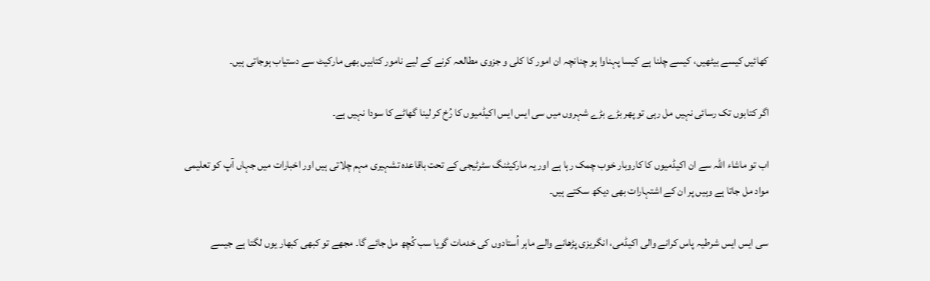کھائیں کیسے بیٹھیں، کیسے چلنا ہے کیسا پہناوا ہو چنانچہ ان امور کا کلی و جزوی مطالعہ کرنے کے لیے نامور کتابیں بھی مارکیٹ سے دستیاب ہوجاتی ہیں۔

اگر کتابوں تک رسائی نہیں مل رہی تو پھر بڑے بڑے شہروں میں سی ایس ایس اکیڈمیوں کا رُخ کر لینا گھاٹے کا سودا نہیں ہے۔

اب تو ماشاء اللہ سے ان اکیڈمیوں کا کاروبار خوب چمک رہا ہے اور یہ مارکیٹنگ سٹرٹیجی کے تحت باقاعدہ تشہیری مہم چلاتی ہیں اور اخبارات میں جہاں آپ کو تعلیمی مواد مل جاتا ہے وہیں پر ان کے اشتہارات بھی دیکھ سکتے ہیں۔

سی ایس ایس شرطیہ پاس کرانے والی اکیڈمی، انگریزی پڑھانے والے ماہر اُستادوں کی خدمات گویا سب کُچھ مل جائے گا۔ مجھے تو کبھی کبھار یوں لگتا ہے جیسے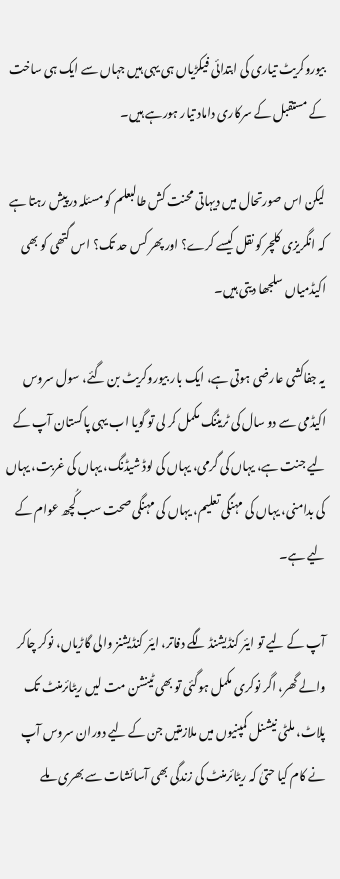بیوروکریٹ تیاری کی ابتدائی فیکڑیاں ہی یہی ہیں جہاں سے ایک ہی ساخت کے مستقبل کے سرکاری داماد تیار ہورہے ہیں۔

لیکن اس صورتحال میں دیہاتی محنت کش طالبعلم کو مسئلہ درپیش رہتا ہے کہ انگریزی کلچر کو نقل کیسے کرے؟ اور پھر کس حد تک؟ اس گتھی کو بھی اکیڈمیاں سلجھا دیتی ہیں۔

یہ جفاکشی عارضی ہوتی ہے، ایک بار بیوروکریٹ بن گئے، سول سروس اکیڈمی سے دو سال کی ٹریننگ مکمل کر لی تو گویا اب یہی پاکستان آپ کے لیے جنت ہے، یہاں کی گرمی، یہاں کی لوڈ شیڈنگ، یہاں کی غربت، یہاں کی بدامنی، یہاں کی مہنگی تعلیم، یہاں کی مہنگی صحت سب کُچھ عوام کے لیے ہے۔

آپ کے لیے تو ایئر کنڈیشنڈ لگے دفاتر، ایئر کنڈیشنز والی گاڑیاں، نوکر چاکر والے گھر، اگر نوکری مکمل ہوگئی تو بھی ٹینشن مت لیں ریٹائرمنٹ تک پلاٹ، ملٹی نیشنل کمپنیوں میں ملازمتیں جن کے لیے دوران سروس آپ نے کام کیا حتیٰ کہ ریٹائرمنٹ کی زندگی بھی آسائشات سے بھری ملے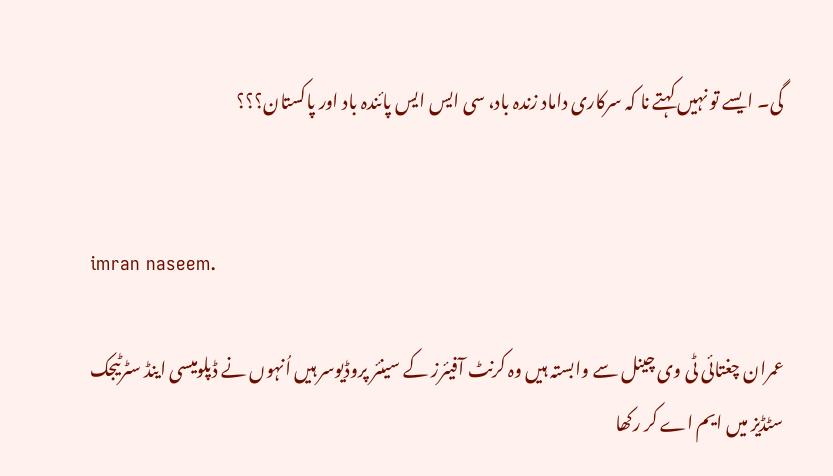گی۔ ایسے تو نہیں کہتے نا کہ سرکاری داماد زندہ باد، سی ایس ایس پائندہ باد اور پاکستان؟؟؟


imran naseem.

عمران چغتائی ٹی وی چینل سے وابستہ ہیں وہ کرنٹ آفیئرز کے سینئر پروڈیوسر ہیں اُنہوں نے ڈپلومیسی اینڈ سٹرٹیجک سٹڈیز میں ایم اے کر رکھا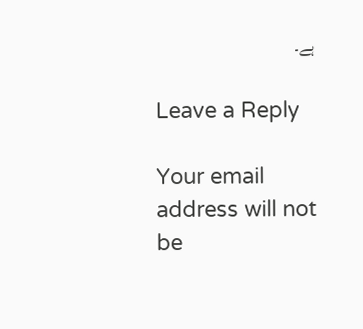ہے۔

Leave a Reply

Your email address will not be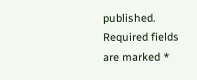published. Required fields are marked *